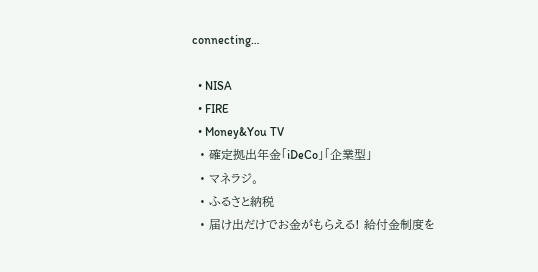connecting…

  • NISA
  • FIRE
  • Money&You TV
  • 確定拠出年金「iDeCo」「企業型」
  • マネラジ。
  • ふるさと納税
  • 届け出だけでお金がもらえる! 給付金制度を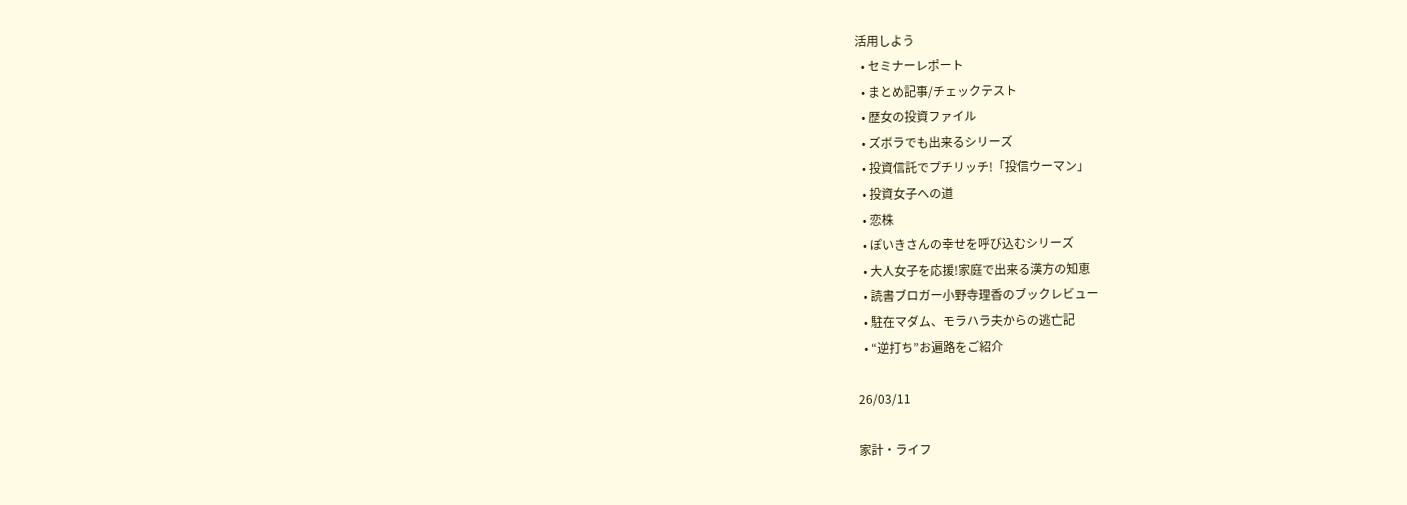活用しよう
  • セミナーレポート
  • まとめ記事/チェックテスト
  • 歴女の投資ファイル
  • ズボラでも出来るシリーズ
  • 投資信託でプチリッチ!「投信ウーマン」
  • 投資女子への道
  • 恋株
  • ぽいきさんの幸せを呼び込むシリーズ
  • 大人女子を応援!家庭で出来る漢方の知恵
  • 読書ブロガー小野寺理香のブックレビュー
  • 駐在マダム、モラハラ夫からの逃亡記
  • “逆打ち”お遍路をご紹介

26/03/11

家計・ライフ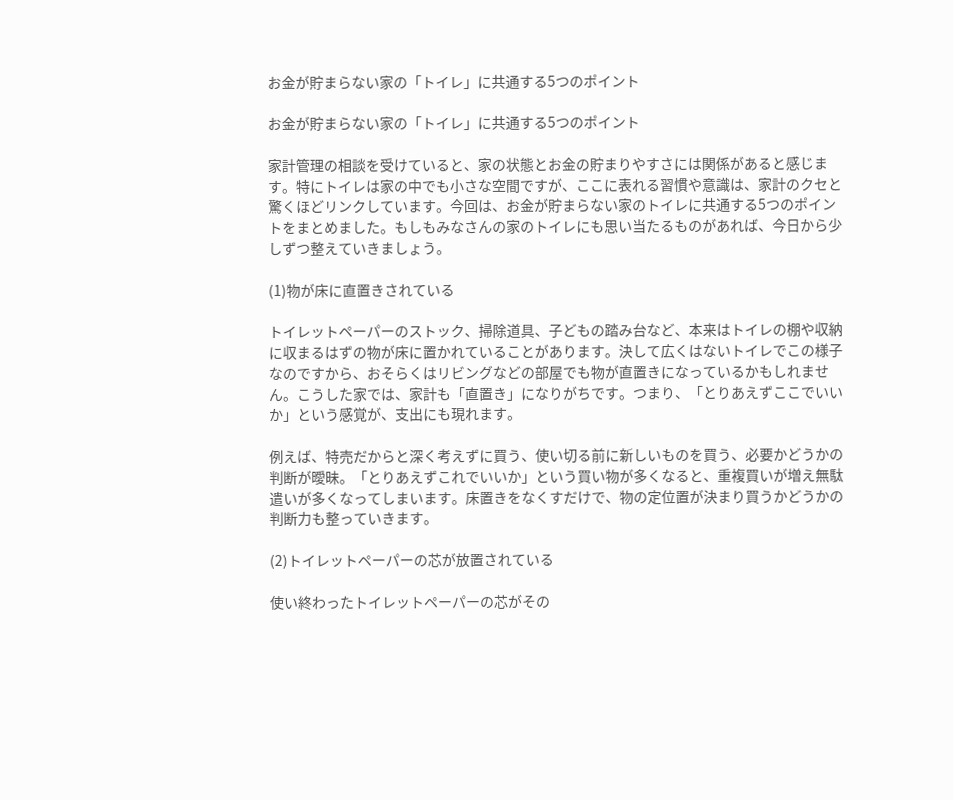お金が貯まらない家の「トイレ」に共通する5つのポイント

お金が貯まらない家の「トイレ」に共通する5つのポイント

家計管理の相談を受けていると、家の状態とお金の貯まりやすさには関係があると感じます。特にトイレは家の中でも小さな空間ですが、ここに表れる習慣や意識は、家計のクセと驚くほどリンクしています。今回は、お金が貯まらない家のトイレに共通する5つのポイントをまとめました。もしもみなさんの家のトイレにも思い当たるものがあれば、今日から少しずつ整えていきましょう。

(1)物が床に直置きされている

トイレットペーパーのストック、掃除道具、子どもの踏み台など、本来はトイレの棚や収納に収まるはずの物が床に置かれていることがあります。決して広くはないトイレでこの様子なのですから、おそらくはリビングなどの部屋でも物が直置きになっているかもしれません。こうした家では、家計も「直置き」になりがちです。つまり、「とりあえずここでいいか」という感覚が、支出にも現れます。

例えば、特売だからと深く考えずに買う、使い切る前に新しいものを買う、必要かどうかの判断が曖昧。「とりあえずこれでいいか」という買い物が多くなると、重複買いが増え無駄遣いが多くなってしまいます。床置きをなくすだけで、物の定位置が決まり買うかどうかの判断力も整っていきます。

(2)トイレットペーパーの芯が放置されている

使い終わったトイレットペーパーの芯がその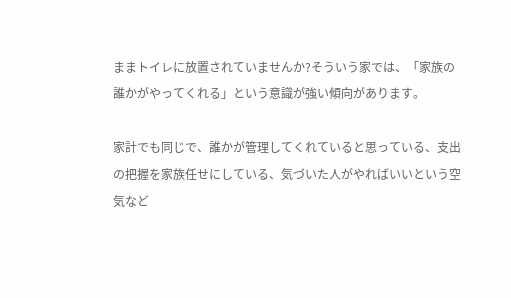ままトイレに放置されていませんか?そういう家では、「家族の誰かがやってくれる」という意識が強い傾向があります。

家計でも同じで、誰かが管理してくれていると思っている、支出の把握を家族任せにしている、気づいた人がやればいいという空気など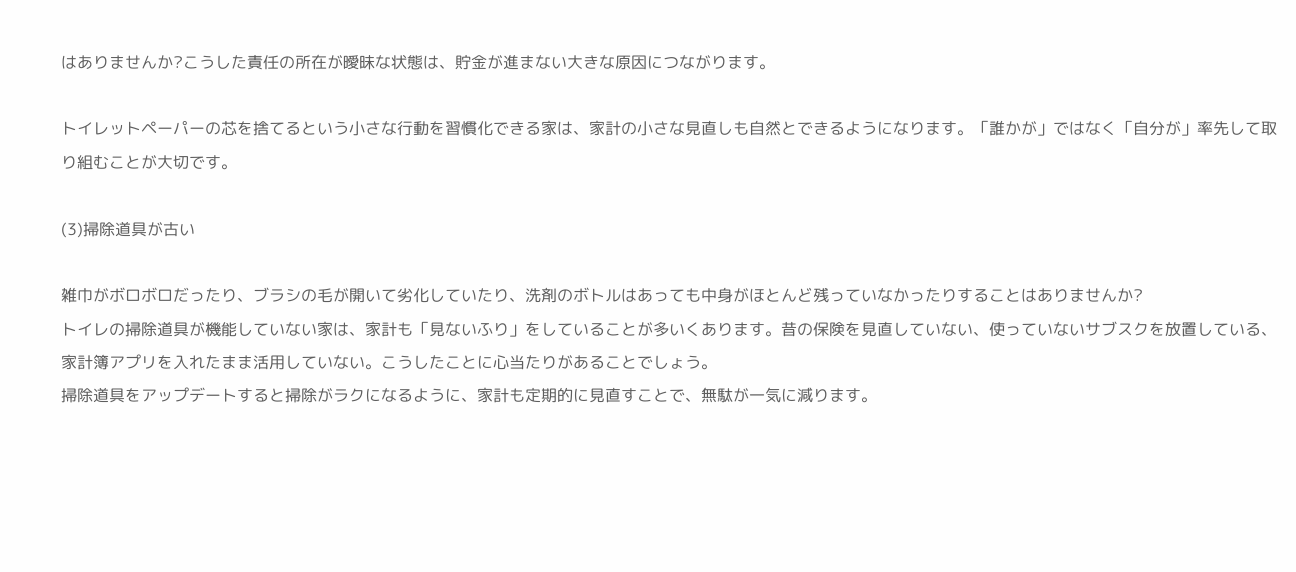はありませんか?こうした責任の所在が曖昧な状態は、貯金が進まない大きな原因につながります。

トイレットペーパーの芯を捨てるという小さな行動を習慣化できる家は、家計の小さな見直しも自然とできるようになります。「誰かが」ではなく「自分が」率先して取り組むことが大切です。

(3)掃除道具が古い

雑巾がボロボロだったり、ブラシの毛が開いて劣化していたり、洗剤のボトルはあっても中身がほとんど残っていなかったりすることはありませんか?
トイレの掃除道具が機能していない家は、家計も「見ないふり」をしていることが多いくあります。昔の保険を見直していない、使っていないサブスクを放置している、家計簿アプリを入れたまま活用していない。こうしたことに心当たりがあることでしょう。
掃除道具をアップデートすると掃除がラクになるように、家計も定期的に見直すことで、無駄が一気に減ります。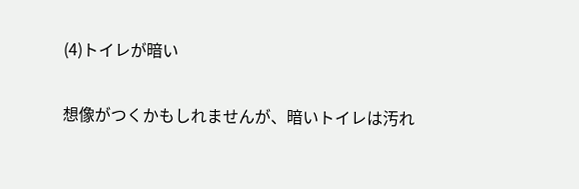(4)トイレが暗い

想像がつくかもしれませんが、暗いトイレは汚れ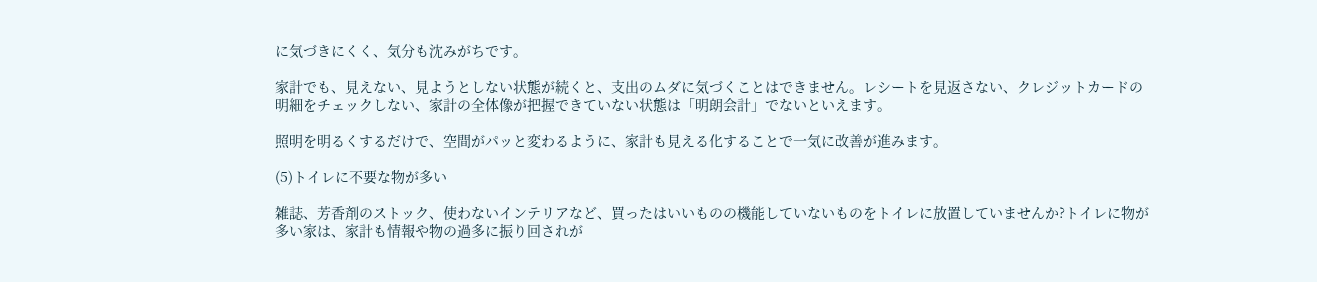に気づきにくく、気分も沈みがちです。

家計でも、見えない、見ようとしない状態が続くと、支出のムダに気づくことはできません。レシートを見返さない、クレジットカードの明細をチェックしない、家計の全体像が把握できていない状態は「明朗会計」でないといえます。

照明を明るくするだけで、空間がパッと変わるように、家計も見える化することで一気に改善が進みます。

(5)トイレに不要な物が多い

雑誌、芳香剤のストック、使わないインテリアなど、買ったはいいものの機能していないものをトイレに放置していませんか?トイレに物が多い家は、家計も情報や物の過多に振り回されが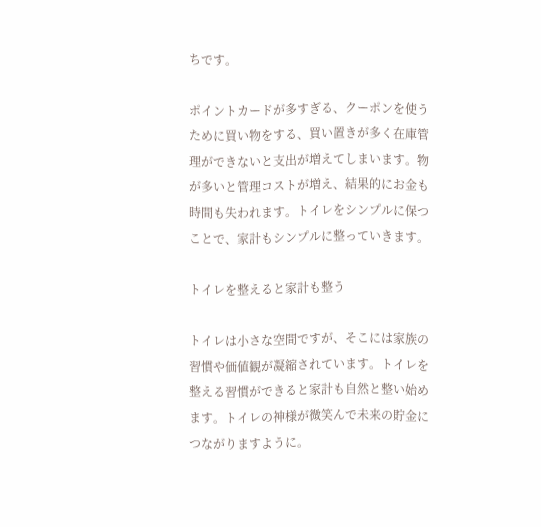ちです。

ポイントカードが多すぎる、クーポンを使うために買い物をする、買い置きが多く在庫管理ができないと支出が増えてしまいます。物が多いと管理コストが増え、結果的にお金も時間も失われます。トイレをシンプルに保つことで、家計もシンプルに整っていきます。

トイレを整えると家計も整う

トイレは小さな空間ですが、そこには家族の習慣や価値観が凝縮されています。トイレを整える習慣ができると家計も自然と整い始めます。トイレの神様が微笑んで未来の貯金につながりますように。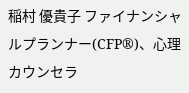稲村 優貴子 ファイナンシャルプランナー(CFP®)、心理カウンセラ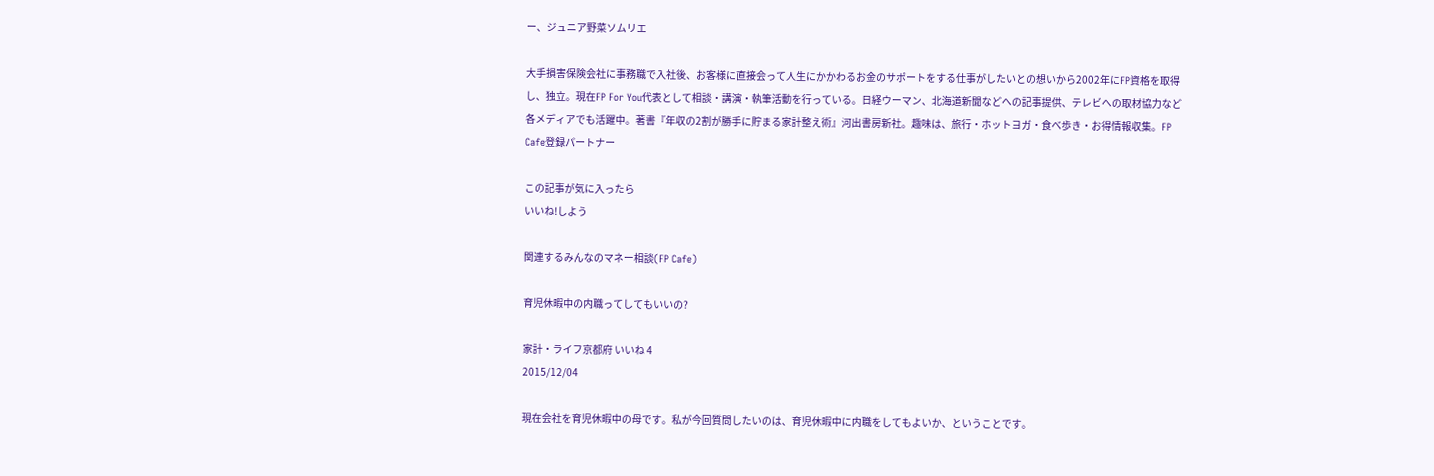ー、ジュニア野菜ソムリエ

大手損害保険会社に事務職で入社後、お客様に直接会って人生にかかわるお金のサポートをする仕事がしたいとの想いから2002年にFP資格を取得し、独立。現在FP For You代表として相談・講演・執筆活動を行っている。日経ウーマン、北海道新聞などへの記事提供、テレビへの取材協力など各メディアでも活躍中。著書『年収の2割が勝手に貯まる家計整え術』河出書房新社。趣味は、旅行・ホットヨガ・食べ歩き・お得情報収集。FP Cafe登録パートナー

この記事が気に入ったら
いいね!しよう

関連するみんなのマネー相談(FP Cafe)

育児休暇中の内職ってしてもいいの?

家計・ライフ京都府 いいね 4
2015/12/04

現在会社を育児休暇中の母です。私が今回質問したいのは、育児休暇中に内職をしてもよいか、ということです。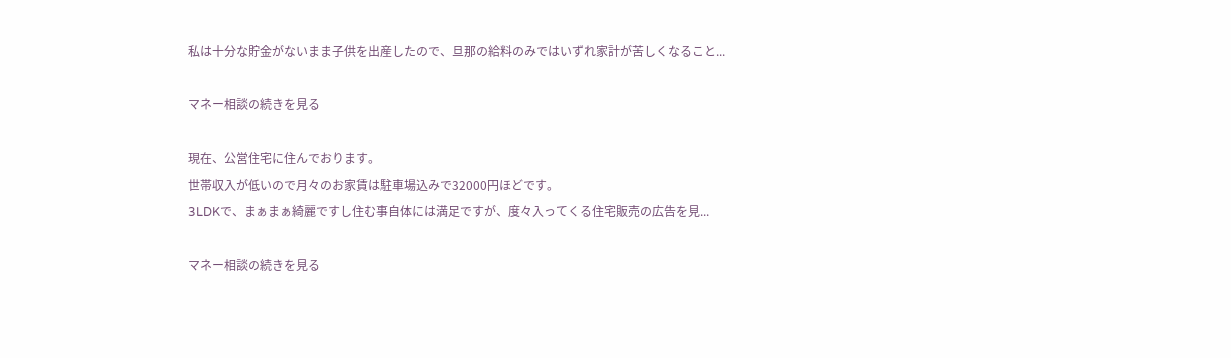私は十分な貯金がないまま子供を出産したので、旦那の給料のみではいずれ家計が苦しくなること...

マネー相談の続きを見る

現在、公営住宅に住んでおります。
世帯収入が低いので月々のお家賃は駐車場込みで32000円ほどです。
3LDKで、まぁまぁ綺麗ですし住む事自体には満足ですが、度々入ってくる住宅販売の広告を見...

マネー相談の続きを見る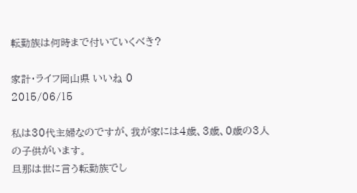転勤族は何時まで付いていくべき?

家計・ライフ岡山県 いいね 0
2015/06/15

私は30代主婦なのですが、我が家には4歳、3歳、0歳の3人の子供がいます。
旦那は世に言う転勤族でし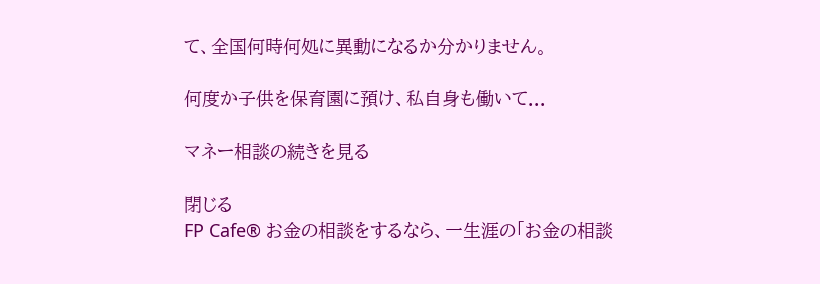て、全国何時何処に異動になるか分かりません。

何度か子供を保育園に預け、私自身も働いて...

マネー相談の続きを見る

閉じる
FP Cafe® お金の相談をするなら、一生涯の「お金の相談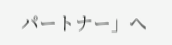パートナー」へ